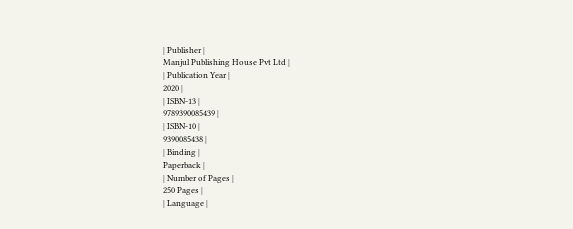| Publisher |
Manjul Publishing House Pvt Ltd |
| Publication Year |
2020 |
| ISBN-13 |
9789390085439 |
| ISBN-10 |
9390085438 |
| Binding |
Paperback |
| Number of Pages |
250 Pages |
| Language |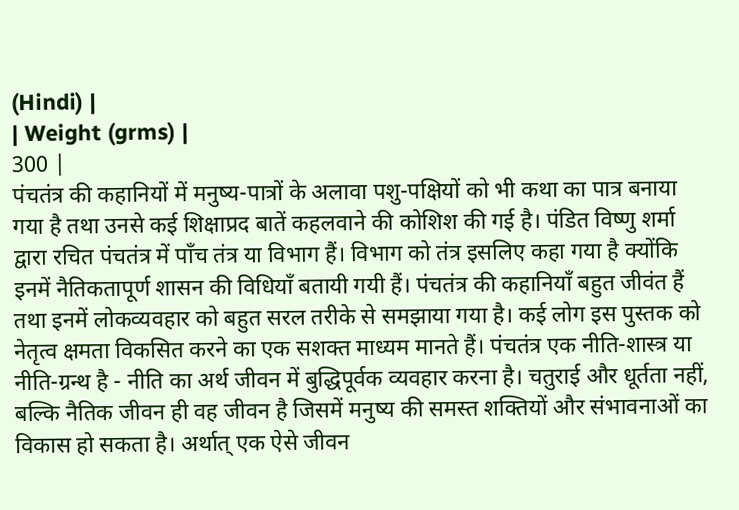(Hindi) |
| Weight (grms) |
300 |
पंचतंत्र की कहानियों में मनुष्य-पात्रों के अलावा पशु-पक्षियों को भी कथा का पात्र बनाया गया है तथा उनसे कई शिक्षाप्रद बातें कहलवाने की कोशिश की गई है। पंडित विष्णु शर्मा द्वारा रचित पंचतंत्र में पाँच तंत्र या विभाग हैं। विभाग को तंत्र इसलिए कहा गया है क्योंकि इनमें नैतिकतापूर्ण शासन की विधियाँ बतायी गयी हैं। पंचतंत्र की कहानियाँ बहुत जीवंत हैं तथा इनमें लोकव्यवहार को बहुत सरल तरीके से समझाया गया है। कई लोग इस पुस्तक को नेतृत्व क्षमता विकसित करने का एक सशक्त माध्यम मानते हैं। पंचतंत्र एक नीति-शास्त्र या नीति-ग्रन्थ है - नीति का अर्थ जीवन में बुद्धिपूर्वक व्यवहार करना है। चतुराई और धूर्तता नहीं, बल्कि नैतिक जीवन ही वह जीवन है जिसमें मनुष्य की समस्त शक्तियों और संभावनाओं का विकास हो सकता है। अर्थात् एक ऐसे जीवन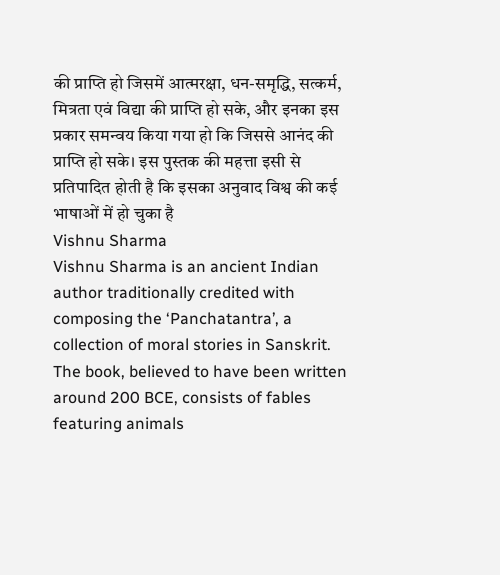की प्राप्ति हो जिसमें आत्मरक्षा, धन-समृद्धि, सत्कर्म, मित्रता एवं विद्या की प्राप्ति हो सके, और इनका इस प्रकार समन्वय किया गया हो कि जिससे आनंद की प्राप्ति हो सके। इस पुस्तक की महत्ता इसी से प्रतिपादित होती है कि इसका अनुवाद विश्व की कई भाषाओं में हो चुका है
Vishnu Sharma
Vishnu Sharma is an ancient Indian author traditionally credited with composing the ‘Panchatantra’, a collection of moral stories in Sanskrit. The book, believed to have been written around 200 BCE, consists of fables featuring animals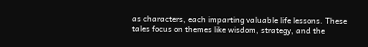as characters, each imparting valuable life lessons. These tales focus on themes like wisdom, strategy, and the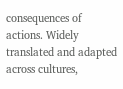consequences of actions. Widely translated and adapted across cultures,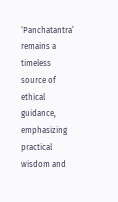‘Panchatantra’ remains a timeless source of ethical guidance, emphasizing practical wisdom and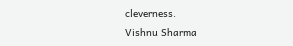cleverness.
Vishnu Sharma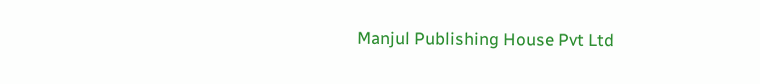Manjul Publishing House Pvt Ltd